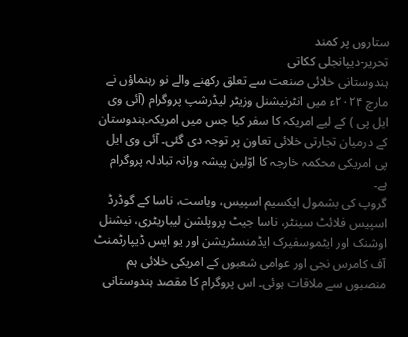ستاروں پر کمند
تحریر-دیپانجلی ککاتی
ہندوستانی خلائی صنعت سے تعلق رکھنے والے نو رہنماؤں نے مارچ ۲۰۲۴ء میں انٹرنیشنل وزیٹر لیڈرشپ پروگرام (آئی وی ایل پی ) کے لیے امریکہ کا سفر کیا جس میں امریکہ۔ہندوستان کے درمیان تجارتی خلائی تعاون پر توجہ دی گئی۔ آئی وی ایل پی امریکی محکمہ خارجہ کا اوّلین پیشہ ورانہ تبادلہ پروگرام ہے۔
گروپ کی بشمول ایکسیم اسپیس، ویاست، ناسا کے گوڈرڈ اسپیس فلائٹ سینٹر، ناسا جیٹ پروپلشن لیباریٹری، نیشنل اوشنک اور ایٹموسفیرک ایڈمنسٹریشن اور یو ایس ڈیپارٹمنٹ آف کامرس نجی اور عوامی شعبوں کے امریکی خلائی ہم منصبوں سے ملاقات ہوئی۔ اس پروگرام کا مقصد ہندوستانی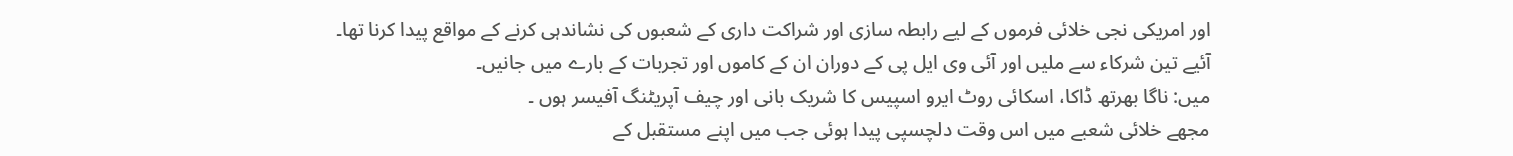اور امریکی نجی خلائی فرموں کے لیے رابطہ سازی اور شراکت داری کے شعبوں کی نشاندہی کرنے کے مواقع پیدا کرنا تھا۔
آئیے تین شرکاء سے ملیں اور آئی وی ایل پی کے دوران ان کے کاموں اور تجربات کے بارے میں جانیں۔
میں: ناگا بھرتھ ڈاکا، اسکائی روٹ ایرو اسپیس کا شریک بانی اور چیف آپریٹنگ آفیسر ہوں ۔
مجھے خلائی شعبے میں اس وقت دلچسپی پیدا ہوئی جب میں اپنے مستقبل کے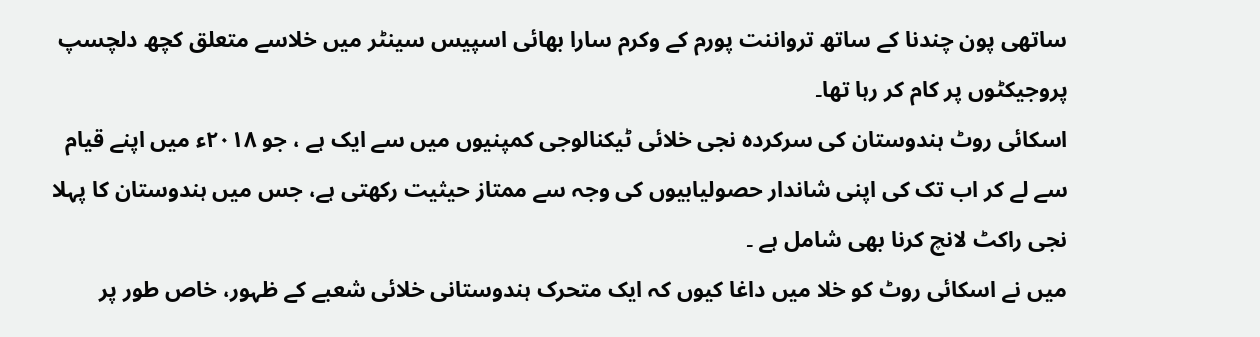ساتھی پون چندنا کے ساتھ ترواننت پورم کے وکرم سارا بھائی اسپیس سینٹر میں خلاسے متعلق کچھ دلچسپ پروجیکٹوں پر کام کر رہا تھا۔
اسکائی روٹ ہندوستان کی سرکردہ نجی خلائی ٹیکنالوجی کمپنیوں میں سے ایک ہے ، جو ۲۰۱۸ء میں اپنے قیام سے لے کر اب تک کی اپنی شاندار حصولیابیوں کی وجہ سے ممتاز حیثیت رکھتی ہے، جس میں ہندوستان کا پہلا نجی راکٹ لانچ کرنا بھی شامل ہے ۔
میں نے اسکائی روٹ کو خلا میں داغا کیوں کہ ایک متحرک ہندوستانی خلائی شعبے کے ظہور، خاص طور پر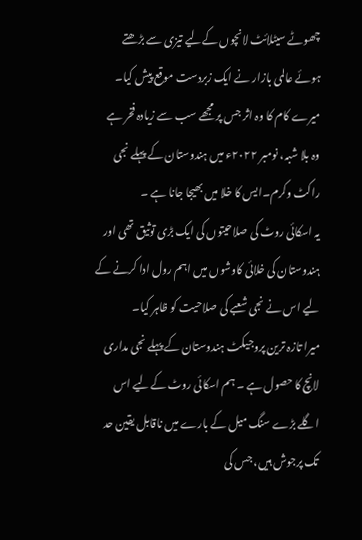چھوٹے سیٹلائٹ لانچوں کےلیے تیزی سے بڑھتے ہوئے عالمی بازار نے ایک زبردست موقع پیش کیا۔
میرے کام کا وہ اثر جس پر مجھے سب سے زیادہ فخر ہے وہ بلا شبہ، نومبر ۲۰۲۲ء میں ہندوستان کے پہلے نجی راکٹ وکرم۔ایس کا خلا میں بھیجا جانا ہے ۔
یہ اسکائی روٹ کی صلاحیتوں کی ایک بڑی توثیق تھی اور ہندوستان کی خلائی کاوشوں میں اہم رول ادا کرنے کے لیے اس نے نجی شعبے کی صلاحیت کو ظاہر کیا۔
میرا تازہ ترین پروجیکٹ ہندوستان کے پہلے نجی مداری لانچ کا حصول ہے ۔ ہم اسکائی روٹ کےلیے اس اگلے بڑے سنگ میل کے بارے میں ناقابل یقین حد تک پرجوش ہیں، جس کی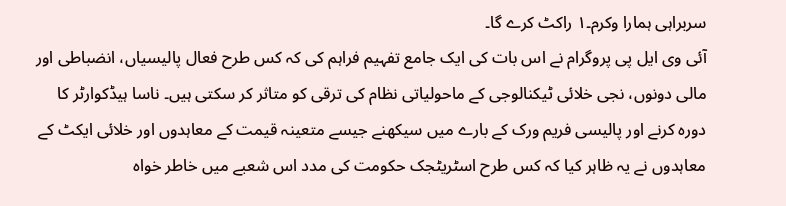سربراہی ہمارا وکرم۔۱ راکٹ کرے گا۔
آئی وی ایل پی پروگرام نے اس بات کی ایک جامع تفہیم فراہم کی کہ کس طرح فعال پالیسیاں، انضباطی اور مالی دونوں، نجی خلائی ٹیکنالوجی کے ماحولیاتی نظام کی ترقی کو متاثر کر سکتی ہیں۔ ناسا ہیڈکوارٹر کا دورہ کرنے اور پالیسی فریم ورک کے بارے میں سیکھنے جیسے متعینہ قیمت کے معاہدوں اور خلائی ایکٹ کے معاہدوں نے یہ ظاہر کیا کہ کس طرح اسٹریٹجک حکومت کی مدد اس شعبے میں خاطر خواہ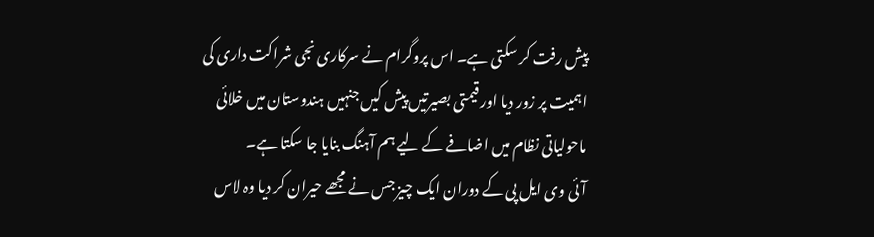پیش رفت کر سکتی ہے۔ اس پروگرام نے سرکاری نجی شراکت داری کی اہمیت پر زور دیا اور قیمتی بصیرتیں پیش کیں جنہیں ہندوستان میں خلائی ماحولیاتی نظام میں اضافے کے لیے ہم آہنگ بنایا جا سکتا ہے۔
آئی وی ایل پی کے دوران ایک چیز جس نے مجھے حیران کر دیا وہ لاس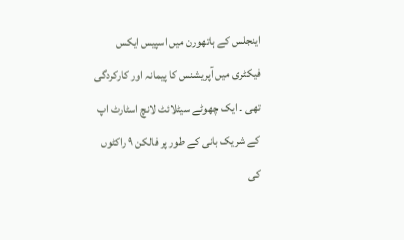اینجلس کے ہاتھورن میں اسپیس ایکس فیکٹری میں آپریشنس کا پیمانہ اور کارکردگی تھی ۔ ایک چھوٹے سیٹلائٹ لانچ اسٹارٹ اپ کے شریک بانی کے طور پر فالکن ۹ راکٹوں کی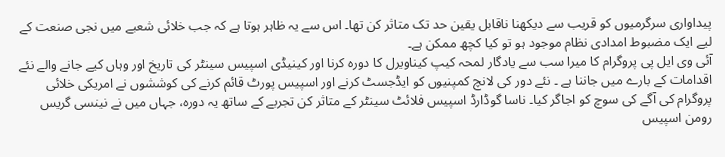پیداواری سرگرمیوں کو قریب سے دیکھنا ناقابل یقین حد تک متاثر کن تھا۔ اس سے یہ ظاہر ہوتا ہے کہ جب خلائی شعبے میں نجی صنعت کے لیے ایک مضبوط امدادی نظام موجود ہو تو کیا کچھ ممکن ہے۔
آئی وی ایل پی پروگرام کا میرا سب سے یادگار لمحہ کیپ کیناویرل کا دورہ کرنا اور کینیڈی اسپیس سینٹر کی تاریخ اور وہاں کیے جانے والے نئے اقدامات کے بارے میں جاننا ہے ۔ نئے دور کی لانچ کمپنیوں کو ایڈجسٹ کرنے اور اسپیس پورٹ قائم کرنے کی کوششوں نے امریکی خلائی پروگرام کی آگے کی سوچ کو اجاگر کیا۔ ناسا گوڈارڈ اسپیس فلائٹ سینٹر کے متاثر کن تجربے کے ساتھ یہ دورہ، جہاں میں نے نینسی گریس رومن اسپیس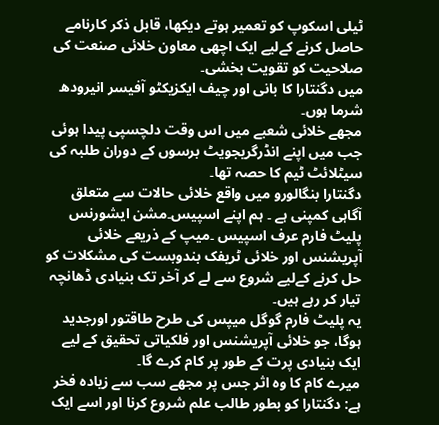ٹیلی اسکوپ کو تعمیر ہوتے دیکھا، قابل ذکر کارنامے حاصل کرنے کےلیے ایک اچھی معاون خلائی صنعت کی صلاحیت کو تقویت بخشی۔
میں دگنتارا کا بانی اور چیف ایکزیکٹو آفیسر انیرودھ شرما ہوں۔
مجھے خلائی شعبے میں اس وقت دلچسپی پیدا ہوئی جب میں اپنے انڈرگریجویٹ برسوں کے دوران طلبہ کی سیٹلائٹ ٹیم کا حصہ تھا۔
دگنتارا بنگالورو میں واقع خلائی حالات سے متعلق آگاہی کمپنی ہے ۔ ہم اپنے اسپیس۔مشن ایشورنس پلیٹ فارم عرف اسپیس ۔میپ کے ذریعے خلائی آپریشنس اور خلائی ٹریفک بندوبست کی مشکلات کو حل کرنے کےلیے شروع سے لے کر آخر تک بنیادی ڈھانچہ تیار کر رہے ہیں۔
یہ پلیٹ فارم گوگل میپس کی طرح طاقتور اورجدید ہوگا، جو خلائی آپریشنس اور فلکیاتی تحقیق کے لیے ایک بنیادی پرت کے طور پر کام کرے گا۔
میرے کام کا وہ اثر جس پر مجھے سب سے زیادہ فخر ہے: دگنتارا کو بطور طالب علم شروع کرنا اور اسے ایک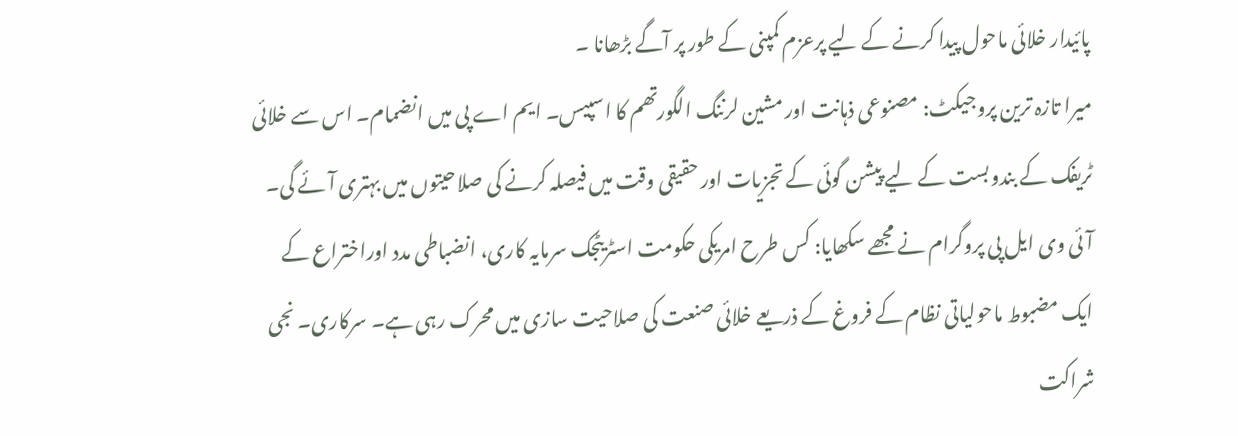پائیدار خلائی ماحول پیدا کرنے کے لیے پرعزم کمپنی کے طور پر آگے بڑھانا ۔
میرا تازہ ترین پروجیکٹ: مصنوعی ذہانت اور مشین لرننگ الگورتھم کا اسپیس۔ ایم اے پی میں انضمام۔ اس سے خلائی ٹریفک کے بندوبست کے لیے پیشن گوئی کے تجزیات اور حقیقی وقت میں فیصلہ کرنے کی صلاحیتوں میں بہتری آئے گی۔
آئی وی ایل پی پروگرام نے مجھے سکھایا: کس طرح امریکی حکومت اسٹریٹجک سرمایہ کاری، انضباطی مدد اوراختراع کے ایک مضبوط ماحولیاتی نظام کے فروغ کے ذریعے خلائی صنعت کی صلاحیت سازی میں محرک رہی ہے۔ سرکاری۔ نجی شراکت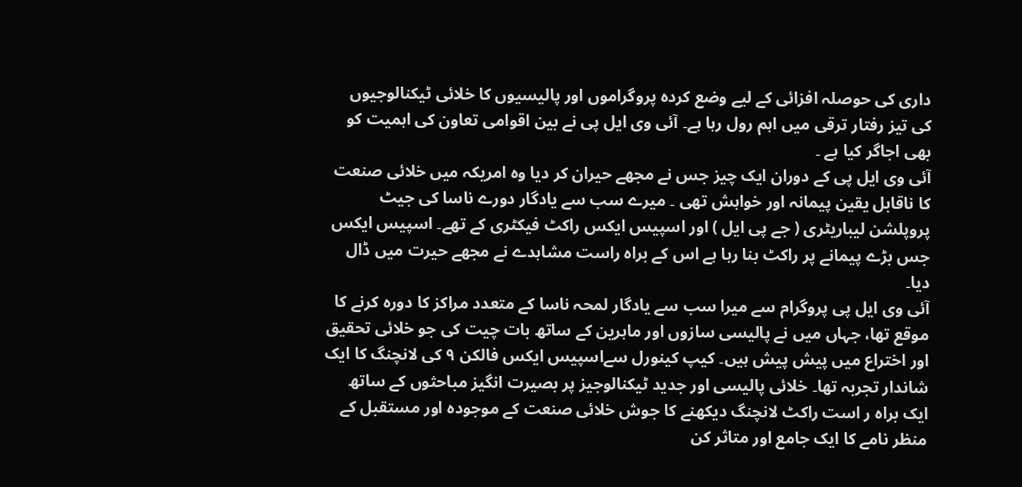داری کی حوصلہ افزائی کے لیے وضع کردہ پروگراموں اور پالیسیوں کا خلائی ٹیکنالوجیوں کی تیز رفتار ترقی میں اہم رول رہا ہے۔ آئی وی ایل پی نے بین اقوامی تعاون کی اہمیت کو بھی اجاگر کیا ہے ۔
آئی وی ایل پی کے دوران ایک چیز جس نے مجھے حیران کر دیا وہ امریکہ میں خلائی صنعت کا ناقابل یقین پیمانہ اور خواہش تھی ۔ میرے سب سے یادگار دورے ناسا کی جیٹ پروپلشن لیباریٹری ( جے پی ایل ) اور اسپیس ایکس راکٹ فیکٹری کے تھے۔ اسپیس ایکس جس بڑے پیمانے پر راکٹ بنا رہا ہے اس کے براہ راست مشاہدے نے مجھے حیرت میں ڈال دیا۔
آئی وی ایل پی پروگرام سے میرا سب سے یادگار لمحہ ناسا کے متعدد مراکز کا دورہ کرنے کا موقع تھا، جہاں میں نے پالیسی سازوں اور ماہرین کے ساتھ بات چیت کی جو خلائی تحقیق اور اختراع میں پیش پیش ہیں۔ کیپ کینورل سےاسپیس ایکس فالکن ۹ کی لانچنگ کا ایک شاندار تجربہ تھا۔ خلائی پالیسی اور جدید ٹیکنالوجیز پر بصیرت انگیز مباحثوں کے ساتھ ایک براہ ر است راکٹ لانچنگ دیکھنے کا جوش خلائی صنعت کے موجودہ اور مستقبل کے منظر نامے کا ایک جامع اور متاثر کن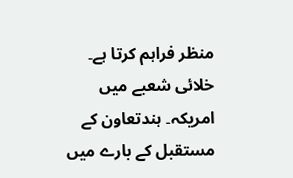منظر فراہم کرتا ہے۔
خلائی شعبے میں امریکہ۔ ہندتعاون کے مستقبل کے بارے میں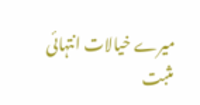میرے خیالات انتہائی مثبت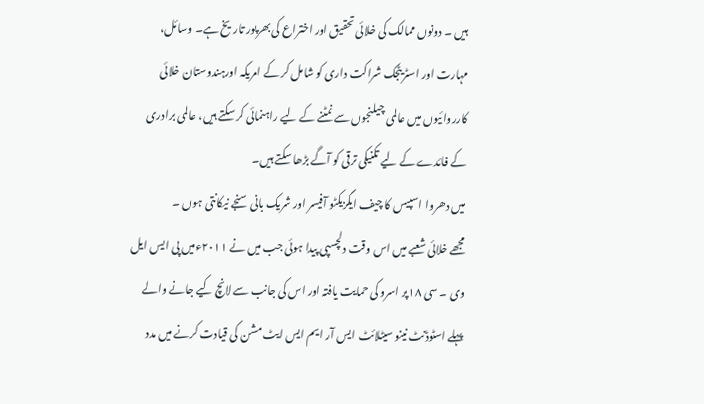ہیں ۔ دونوں ممالک کی خلائی تحقیق اور اختراع کی بھرپور تاریخ ہے۔ وسائل، مہارت اور اسٹریٹجک شراکت داری کو شامل کر کے امریکہ اورہندوستان خلائی کارروائیوں میں عالمی چیلنجوں سے نمٹنے کے لیے راہنمائی کر سکتے ہیں، عالمی برادری کے فائدے کے لیے تکنیکی ترقی کو آگے بڑھا سکتے ہیں۔
میں دھروا اسپیس کا چیف ایگزیکٹو آفیسر اور شریک بانی سنجے نیکانتی ہوں ۔
مجھے خلائی شعبے میں اس وقت دلچسپی پیدا ہوئی جب میں نے ۲۰۱۱ءمیں پی ایس ایل وی ۔ سی ۱۸پر اسرو کی حمایت یافتہ اور اس کی جانب سے لانچ کیے جانے والے پہلے اسٹوڈنٹ نینو سیٹلائٹ ایس آر ایم ایس ایٹ مشن کی قیادت کرنے میں مدد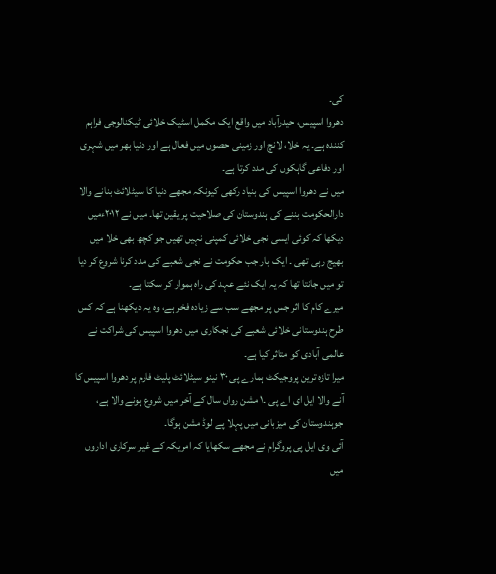کی۔
دھروا اسپیس، حیدرآباد میں واقع ایک مکمل اسٹیک خلائی ٹیکنالوجی فراہم کنندہ ہے۔ یہ خلا، لانچ اور زمینی حصوں میں فعال ہے اور دنیا بھر میں شہری اور دفاعی گاہکوں کی مدد کرتا ہے۔
میں نے دھروا اسپیس کی بنیاد رکھی کیونکہ مجھے دنیا کا سیٹلائٹ بنانے والا دارالحکومت بننے کی ہندوستان کی صلاحیت پر یقین تھا۔ میں نے ۲۰۱۲ءمیں دیکھا کہ کوئی ایسی نجی خلائی کمپنی نہیں تھیں جو کچھ بھی خلا میں بھیج رہی تھی ۔ ایک بار جب حکومت نے نجی شعبے کی مدد کرنا شروع کر دیا تو میں جانتا تھا کہ یہ ایک نئے عہد کی راہ ہموار کر سکتا ہے۔
میرے کام کا اثر جس پر مجھے سب سے زیادہ فخر ہے، وہ یہ دیکھنا ہے کہ کس طرح ہندوستانی خلائی شعبے کی نجکاری میں دھروا اسپیس کی شراکت نے عالمی آبادی کو متاثر کیا ہے۔
میرا تازہ ترین پروجیکٹ ہمارے پی ۳۰ نینو سیٹلائٹ پلیٹ فارم پر دھروا اسپیس کا آنے والا ایل ای اے پی ۔۱ مشن رواں سال کے آخر میں شروع ہونے والا ہے، جوہندوستان کی میزبانی میں پہلا پے لوڈ مشن ہوگا۔
آئی وی ایل پی پروگرام نے مجھے سکھایا کہ امریکہ کے غیر سرکاری اداروں میں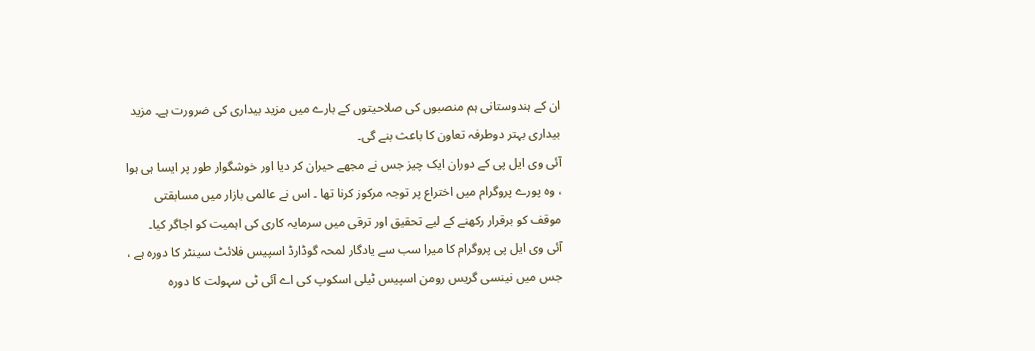ان کے ہندوستانی ہم منصبوں کی صلاحیتوں کے بارے میں مزید بیداری کی ضرورت ہے۔ مزید بیداری بہتر دوطرفہ تعاون کا باعث بنے گی۔
آئی وی ایل پی کے دوران ایک چیز جس نے مجھے حیران کر دیا اور خوشگوار طور پر ایسا ہی ہوا ، وہ پورے پروگرام میں اختراع پر توجہ مرکوز کرنا تھا ۔ اس نے عالمی بازار میں مسابقتی موقف کو برقرار رکھنے کے لیے تحقیق اور ترقی میں سرمایہ کاری کی اہمیت کو اجاگر کیا۔
آئی وی ایل پی پروگرام کا میرا سب سے یادگار لمحہ گوڈارڈ اسپیس فلائٹ سینٹر کا دورہ ہے ، جس میں نینسی گریس رومن اسپیس ٹیلی اسکوپ کی اے آئی ٹی سہولت کا دورہ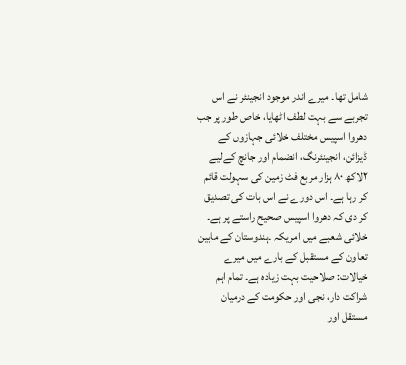شامل تھا۔ میرے اندر موجود انجینئر نے اس تجربے سے بہت لطف اٹھایا، خاص طور پر جب دھروا اسپیس مختلف خلائی جہازوں کے ڈیزائن، انجینئرنگ، انضمام اور جانچ کےلیے ۲لاکھ ۸۰ ہزار مربع فٹ زمین کی سہولت قائم کر رہا ہے۔ اس دورے نے اس بات کی تصدیق کر دی کہ دھروا اسپیس صحیح راستے پر ہے۔
خلائی شعبے میں امریکہ ۔ہندوستان کے مابین تعاون کے مستقبل کے بارے میں میرے خیالات: صلاحیت بہت زیادہ ہے۔ تمام اہم شراکت دار، نجی اور حکومت کے درمیان مستقل اور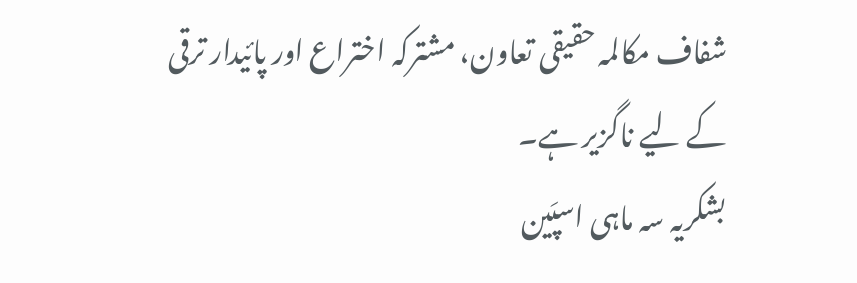شفاف مکالمہ حقیقی تعاون، مشترکہ اختراع اور پائیدار ترقی کے لیے ناگزیر ہے۔
بشکریہ سہ ماہی اسپَین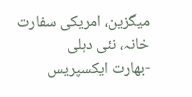میگزین، امریکی سفارت خانہ، نئی دہلی
-بھارت ایکسپریس